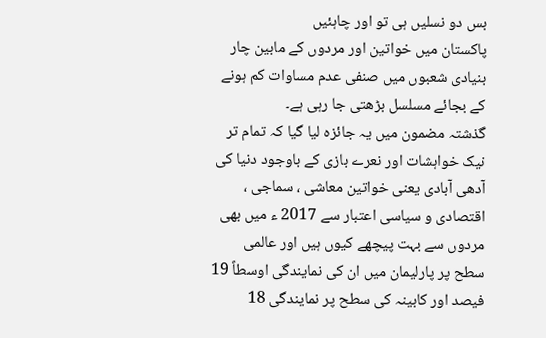بس دو نسلیں ہی تو اور چاہئیں
پاکستان میں خواتین اور مردوں کے مابین چار بنیادی شعبوں میں صنفی عدم مساوات کم ہونے کے بجائے مسلسل بڑھتی جا رہی ہے۔
گذشتہ مضمون میں یہ جائزہ لیا گیا کہ تمام تر نیک خواہشات اور نعرے بازی کے باوجود دنیا کی آدھی آبادی یعنی خواتین معاشی ، سماجی ، اقتصادی و سیاسی اعتبار سے 2017 ء میں بھی مردوں سے بہت پیچھے کیوں ہیں اور عالمی سطح پر پارلیمان میں ان کی نمایندگی اوسطاً 19 فیصد اور کابینہ کی سطح پر نمایندگی 18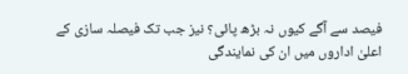فیصد سے آگے کیوں نہ بڑھ پائی؟ نیز جب تک فیصلہ سازی کے اعلیٰ اداروں میں ان کی نمایندگی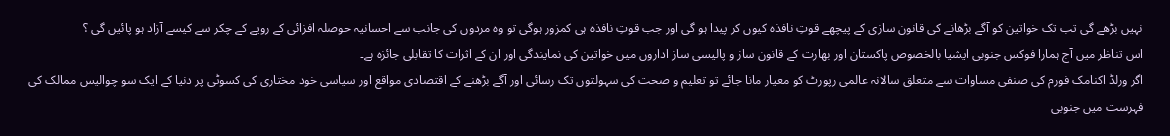نہیں بڑھے گی تب تک خواتین کو آگے بڑھانے کی قانون سازی کے پیچھے قوتِ نافذہ کیوں کر پیدا ہو گی اور جب قوتِ نافذہ ہی کمزور ہوگی تو وہ مردوں کی جانب سے احسانیہ حوصلہ افزائی کے رویے کے چکر سے کیسے آزاد ہو پائیں گی ؟
اس تناظر میں آج ہمارا فوکس جنوبی ایشیا بالخصوص پاکستان اور بھارت کے قانون ساز و پالیسی ساز اداروں میں خواتین کی نمایندگی اور ان کے اثرات کا تقابلی جائزہ ہے۔
اگر ورلڈ اکنامک فورم کی صنفی مساوات سے متعلق سالانہ عالمی رپورٹ کو معیار مانا جائے تو تعلیم و صحت کی سہولتوں تک رسائی اور آگے بڑھنے کے اقتصادی مواقع اور سیاسی خود مختاری کی کسوٹی پر دنیا کے ایک سو چوالیس ممالک کی فہرست میں جنوبی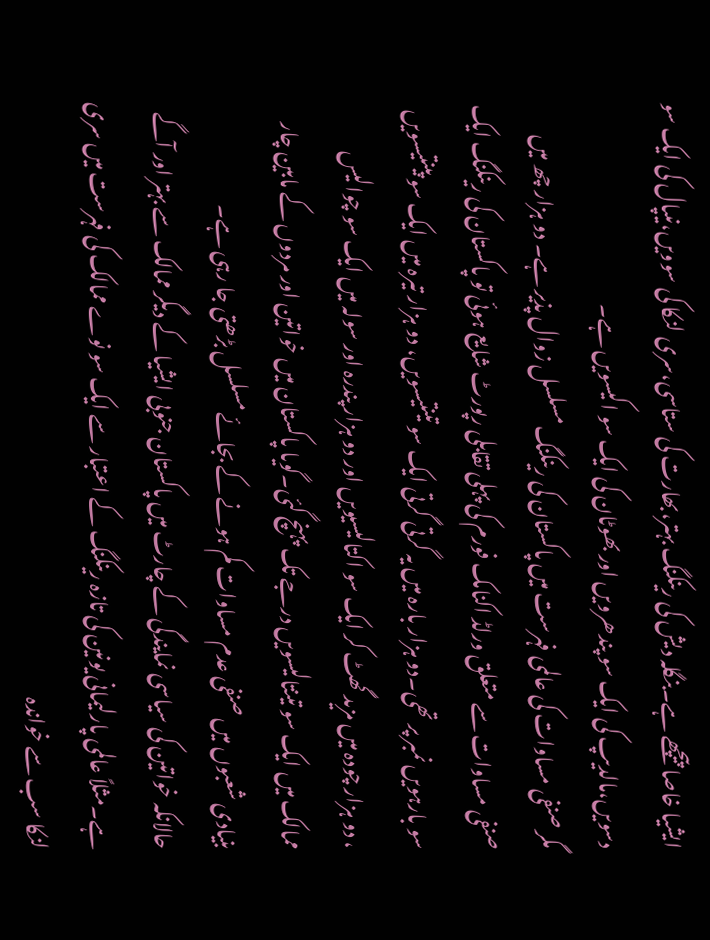ایشیا خاصا پیچھے ہے۔بنگلہ دیش کی رینکنگ بہتر،بھارت کی ستاسی،سری لنکا کی سوویں،نیپال کی ایک سو دسویں،مالدیپ کی ایک سو پندھرویں اور بھوٹان کی ایک سو اکیسویں ہے۔
مگر صنفی مساوات کی عالمی فہرست میں پاکستان کی رینکنگ مسلسل زوال پذیر ہے۔ دو ہزار چھ میں صنفی مساوات سے متعلق ورلڈ اکنامک فورم کی پہلی تقابلی رپورٹ شایع ہوئی تو پاکستان کی رینکنگ ایک سو بارہویں نمبر پر تھی۔دو ہزار بارہ میں یہ گرتی گرتی ایک سو تینتیسویں، دو ہزار تیرہ میں ایک سو پینتیسویں ، دو ہزار چودہ میں مزید گھٹ کر ایک سو اکتالیسیویں اور دو ہزار پندرہ اور سولہ میں ایک سو چوالیس ممالک میں ایک سو تینتالیسویں درجے تک پہنچ گئی۔گویا پاکستان میں خواتین اور مردوں کے مابین چار بنیادی شعبوں میں صنفی عدم مساوات کم ہونے کے بجائے مسلسل بڑھتی جا رہی ہے۔
حالانکہ خواتین کی سیاسی نمایندگی کے چارٹ میں پاکستان جنوبی ایشیا کے دیگر ممالک سے بہتر اور آگے ہے۔مثلاً عالمی پارلیمانی یونین کی تازہ رینکنگ کے اعتبار سے ایک سو نوے ممالک کی فہرست میں سری لنکا سب سے خواندہ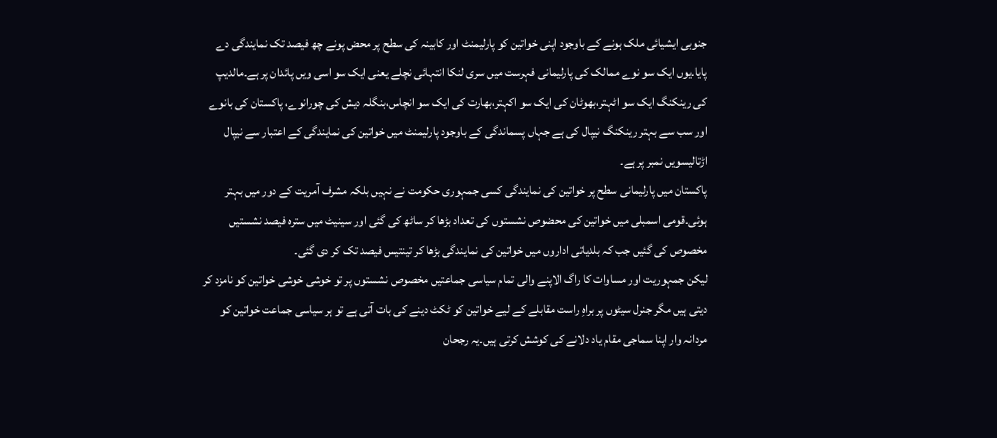جنوبی ایشیائی ملک ہونے کے باوجود اپنی خواتین کو پارلیمنٹ اور کابینہ کی سطح پر محض پونے چھ فیصد تک نمایندگی دے پایا۔یوں ایک سو نوے ممالک کی پارلیمانی فہرست میں سری لنکا انتہائی نچلے یعنی ایک سو اسی ویں پائدان پر ہے۔مالدیپ کی رینکنگ ایک سو اٹہتر،بھوٹان کی ایک سو اکہتر،بھارت کی ایک سو انچاس،بنگلہ دیش کی چورانوے، پاکستان کی بانوے اور سب سے بہتر رینکنگ نیپال کی ہے جہاں پسماندگی کے باوجود پارلیمنٹ میں خواتین کی نمایندگی کے اعتبار سے نیپال اڑتالیسویں نمبر پر ہے۔
پاکستان میں پارلیمانی سطح پر خواتین کی نمایندگی کسی جمہوری حکومت نے نہیں بلکہ مشرف آمریت کے دور میں بہتر ہوئی۔قومی اسمبلی میں خواتین کی محضوص نشستوں کی تعداد بڑھا کر ساٹھ کی گئی اور سینیٹ میں سترہ فیصد نشستیں مخصوص کی گئیں جب کہ بلدیاتی اداروں میں خواتین کی نمایندگی بڑھا کر تینتیس فیصد تک کر دی گئی۔
لیکن جمہوریت اور مساوات کا راگ الاپنے والی تمام سیاسی جماعتیں مخصوص نشستوں پر تو خوشی خوشی خواتین کو نامزد کر دیتی ہیں مگر جنرل سیٹوں پر براہِ راست مقابلے کے لیے خواتین کو ٹکٹ دینے کی بات آتی ہے تو ہر سیاسی جماعت خواتین کو مردانہ وار اپنا سماجی مقام یاد دلانے کی کوشش کرتی ہیں۔یہ رجحان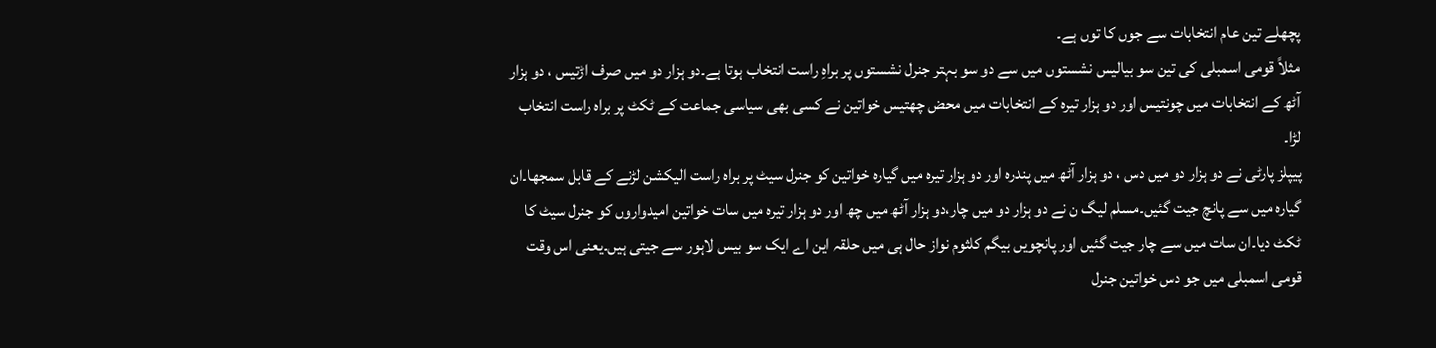پچھلے تین عام انتخابات سے جوں کا توں ہے۔
مثلاً قومی اسمبلی کی تین سو بیالیس نشستوں میں سے دو سو بہتر جنرل نشستوں پر براہِ راست انتخاب ہوتا ہے۔دو ہزار دو میں صرف اڑتیس ، دو ہزار آٹھ کے انتخابات میں چونتیس اور دو ہزار تیرہ کے انتخابات میں محض چھتیس خواتین نے کسی بھی سیاسی جماعت کے ٹکٹ پر براہ راست انتخاب لڑا۔
پیپلز پارٹی نے دو ہزار دو میں دس ، دو ہزار آٹھ میں پندرہ اور دو ہزار تیرہ میں گیارہ خواتین کو جنرل سیٹ پر براہ راست الیکشن لڑنے کے قابل سمجھا۔ان گیارہ میں سے پانچ جیت گئیں۔مسلم لیگ ن نے دو ہزار دو میں چار،دو ہزار آٹھ میں چھ اور دو ہزار تیرہ میں سات خواتین امیدواروں کو جنرل سیٹ کا ٹکٹ دیا۔ان سات میں سے چار جیت گئیں اور پانچویں بیگم کلثوم نواز حال ہی میں حلقہ این اے ایک سو بیس لاہور سے جیتی ہیں۔یعنی اس وقت قومی اسمبلی میں جو دس خواتین جنرل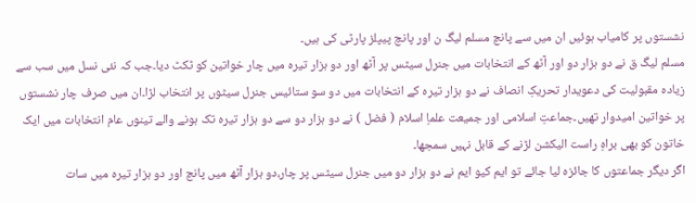نشستوں پر کامیاب ہوئیں ان میں سے پانچ مسلم لیگ ن اور پانچ پیپلز پارٹی کی ہیں۔
مسلم لیگ ق نے دو ہزار دو اور آٹھ کے انتخابات میں جنرل سیٹس پر آٹھ اور دو ہزار تیرہ میں چار خواتین کو ٹکٹ دیا۔جب کہ نئی نسل میں سب سے زیادہ مقبولیت کی دعویدار تحریکِ انصاف نے دو ہزار تیرہ کے انتخابات میں دو سو ستائیس جنرل سیٹوں پر انتخاب لڑا۔ان میں صرف چار نشستوں پر خواتین امیدوار تھیں۔جماعتِ اسلامی اور جمیعت علماِ اسلام ( فضل ) نے دو ہزار دو سے دو ہزار تیرہ تک ہونے والے تینوں عام انتخابات میں ایک خاتون کو بھی براہِ راست الیکشن لڑنے کے قابل نہیں سمجھا۔
اگر دیگر جماعتوں کا جائزہ لیا جائے تو ایم کیو ایم نے دو ہزار دو میں جنرل سیٹس پر چار،دو ہزار آٹھ میں پانچ اور دو ہزار تیرہ میں سات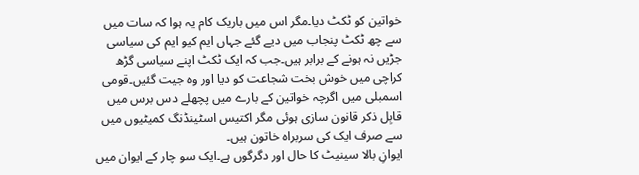خواتین کو ٹکٹ دیا۔مگر اس میں باریک کام یہ ہوا کہ سات میں سے چھ ٹکٹ پنجاب میں دیے گئے جہاں ایم کیو ایم کی سیاسی جڑیں نہ ہونے کے برابر ہیں۔جب کہ ایک ٹکٹ اپنے سیاسی گڑھ کراچی میں خوش بخت شجاعت کو دیا اور وہ جیت گئیں۔قومی اسمبلی میں اگرچہ خواتین کے بارے میں پچھلے دس برس میں قابِل ذکر قانون سازی ہوئی مگر اکتیس اسٹینڈنگ کمیٹیوں میں سے صرف ایک کی سربراہ خاتون ہیں۔
ایوانِ بالا سینیٹ کا حال اور دگرگوں ہے۔ایک سو چار کے ایوان میں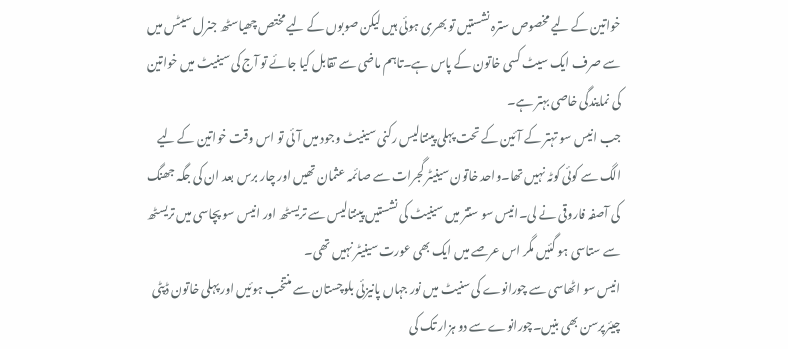خواتین کے لیے مخصوص سترہ نشستیں تو بھری ہوئی ہیں لیکن صوبوں کے لیے مختص چھیاسٹھ جنرل سیٹس میں سے صرف ایک سیٹ کسی خاتون کے پاس ہے۔تاہم ماضی سے تقابل کیا جائے تو آج کی سینیٹ میں خواتین کی نمایندگی خاصی بہتر ہے۔
جب انیس سو تہتر کے آئین کے تحت پہلی پینتالیس رکنی سینیٹ وجود میں آئی تو اس وقت خواتین کے لیے الگ سے کوئی کوٹہ نہیں تھا۔واحد خاتون سینیٹر گجرات سے صائمہ عثمان تھیں اور چار برس بعد ان کی جگہ جھنگ کی آصفہ فاروقی نے لی۔انیس سو ستتر میں سینیٹ کی نشستیں پینتالیس سے تریسٹھ اور انیس سو پچاسی میں تریسٹھ سے ستاسی ہو گئیں مگر اس عرصے میں ایک بھی عورت سینیٹر نہیں تھی۔
انیس سو اٹھاسی سے چورانوے کی سنیٹ میں نور جہاں پانیزئی بلوچستان سے منتخب ہوئیں اور پہلی خاتون ڈپٹی چیئرپرسن بھی بنیں۔چورانوے سے دو ہزار تک کی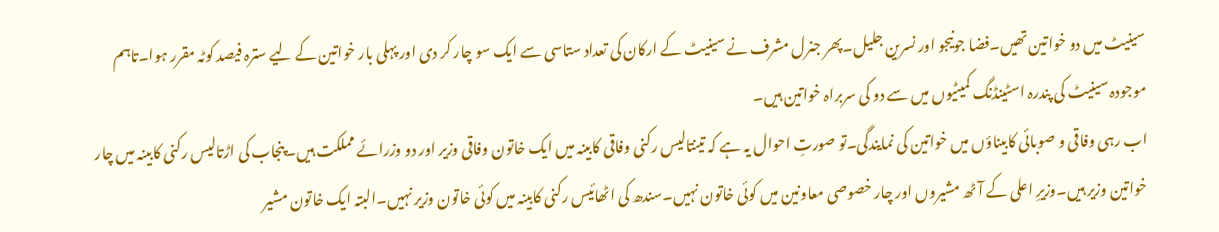سینیٹ میں دو خواتین تھیں۔فضا جونیجو اور نسرین جلیل۔پھر جنرل مشرف نے سینیٹ کے ارکان کی تعداد ستاسی سے ایک سو چار کر دی اور پہلی بار خواتین کے لیے سترہ فیصد کوٹہ مقرر ہوا۔تاہم موجودہ سینیٹ کی پندرہ اسٹینڈنگ کمیٹیوں میں سے دو کی سربراہ خواتین ہیں۔
اب رہی وفاقی و صوبائی کابیناؤں میں خواتین کی نمایندگی۔تو صورتِ احوال یہ ہے کہ تینتالیس رکنی وفاقی کابینہ میں ایک خاتون وفاقی وزیر اور دو وزرائے مملکت ہیں۔پنجاب کی اڑتالیس رکنی کابینہ میں چار خواتین وزیر ہیں۔وزیرِ اعلی کے آٹھ مشیروں اور چار خصوصی معاونین میں کوئی خاتون نہیں۔سندھ کی اٹھائیس رکنی کابینہ میں کوئی خاتون وزیر نہیں۔البتہ ایک خاتون مشیر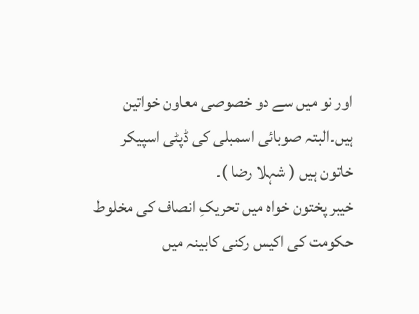اور نو میں سے دو خصوصی معاون خواتین ہیں۔البتہ صوبائی اسمبلی کی ڈپٹی اسپیکر خاتون ہیں ( شہلا رضا )۔
خیبر پختون خواہ میں تحریکِ انصاف کی مخلوط حکومت کی اکیس رکنی کابینہ میں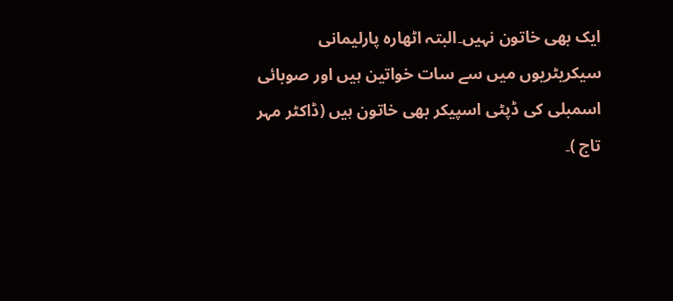ایک بھی خاتون نہیں۔البتہ اٹھارہ پارلیمانی سیکریٹریوں میں سے سات خواتین ہیں اور صوبائی اسمبلی کی ڈپٹی اسپیکر بھی خاتون ہیں (ڈاکٹر مہر تاج )۔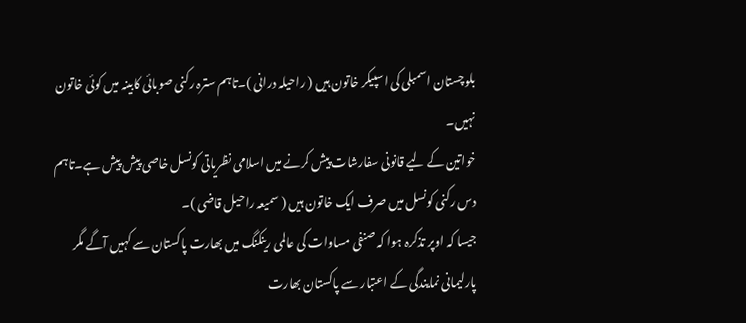بلوچستان اسمبلی کی اسپیکر خاتون ہیں ( راحیلہ درانی )۔تاہم سترہ رکنی صوبائی کابینہ میں کوئی خاتون نہیں۔
خواتین کے لیے قانونی سفارشات پیش کرنے میں اسلامی نظریاتی کونسل خاصی پیش پیش ہے۔تاہم دس رکنی کونسل میں صرف ایک خاتون ہیں ( سمیعہ راحیل قاضی )۔
جیسا کہ اوپر تذکرہ ہوا کہ صنفی مساوات کی عالمی رینکنگ میں بھارت پاکستان سے کہیں آگے مگر پارلیمانی نمایندگی کے اعتبار سے پاکستان بھارت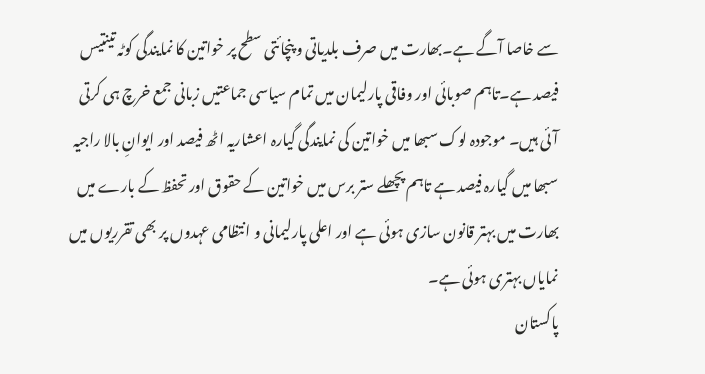سے خاصا آگے ہے۔بھارت میں صرف بلدیاتی و پنچائتی سطح پر خواتین کا نمایندگی کوٹہ تینتیس فیصد ہے۔تاہم صوبائی اور وفاقی پارلیمان میں تمام سیاسی جماعتیں زبانی جمع خرچ ہی کرتی آئی ہیں۔ موجودہ لوک سبھا میں خواتین کی نمایندگی گیارہ اعشاریہ اٹھ فیصد اور ایوانِ بالا راجیہ سبھا میں گیارہ فیصد ہے تاہم پچھلے ستر برس میں خواتین کے حقوق اور تحفظ کے بارے میں بھارت میں بہتر قانون سازی ہوئی ہے اور اعلی پارلیمانی و انتظامی عہدوں پر بھی تقرریوں میں نمایاں بہتری ہوئی ہے۔
پاکستان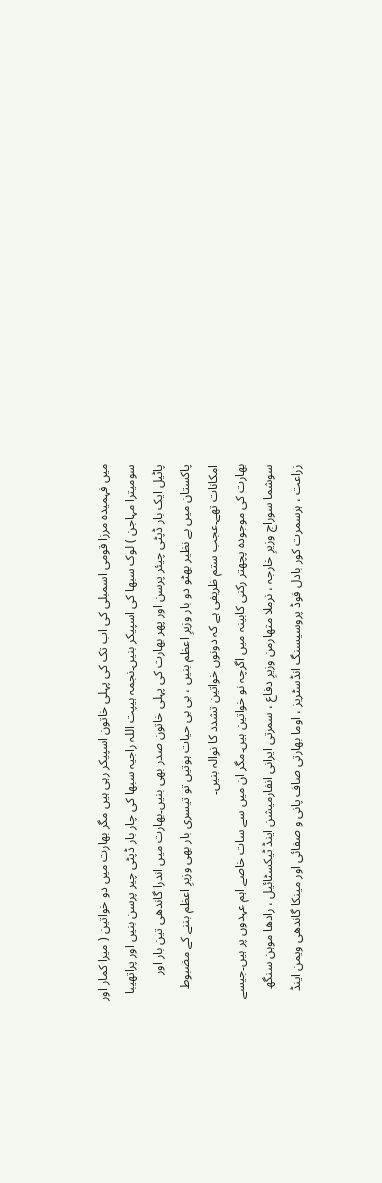میں فہمیدہ مرزا قومی اسمبلی کی اب تک کی پہلی خاتون اسپیکر رہی ہیں مگر بھارت میں دو خواتین ( میرا کمار اور سومیترا مہاجن ) لوک سبھا کی اسپیکر بنیں۔نجمہ ہیپت اللہ راجیہ سبھا کی چار بار ڈپٹی چیر پرسن بنیں اور پراتھیبا پاٹیل ایک بار ڈپٹی چیئر پرسن اور پھر بھارت کی پہلی خاتون صدر بھی بنیں۔بھارت میں اندرا گاندھی تین بار اور پاکستان میں بے نظیر بھٹو دو بار وزیرِ اعظم بنیں ، بی بی حیات ہوتیں تو تیسری بار بھی وزیرِ اعظم بننے کے مضبوط امکانات تھے۔عجب ستم ظریفی ہے کہ دونوں خواتین تشدد کا نوالہ بنیں۔
بھارت کی موجودہ پچھتر رکنی کابینہ میں اگرچہ نو خواتین ہیں۔مگر ان میں سے سات خاصے اہم عہدوں پر ہیں۔جیسے سوشما سوراج وزیرِ خارجہ ، نرملا متھارمن وزیرِ دفاع ، سمرتی ایرانی انفارمیشن اینڈ ٹیکسٹائیل ، رادھا موہن سنگھ زراعت ، ہرسمرت کور بادل فوڈ پروسیسنگ انڈسٹریز ، اوما بھارتی صاف پانی و صفائی اور مینکا گاندھی ویمن اینڈ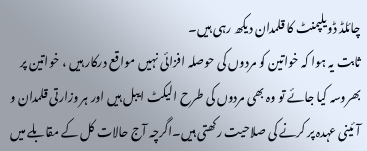چائلڈ ڈویلپمنٹ کا قلمدان دیکھ رہی ہیں۔
ثابت یہ ہوا کہ خواتین کو مردوں کی حوصلہ افزائی نہیں مواقع درکار ہیں ، خواتین پر بھروسہ کیا جائے تو وہ بھی مردوں کی طرح الیکٹ ایبل ہیں اور ہر وزارتی قلمدان و آئینی عہدہ پر کرنے کی صلاحیت رکھتی ہیں۔اگرچہ آج حالات کل کے مقابلے میں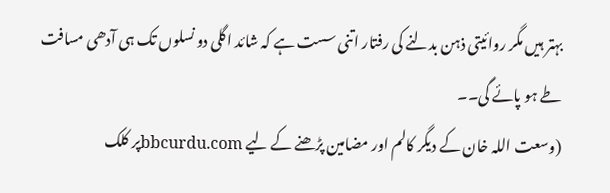بہتر ہیں مگر روائیتی ذہن بدلنے کی رفتار اتنی سست ہے کہ شائد اگلی دو نسلوں تک ہی آدھی مسافت طے ہو پائے گی۔۔
(وسعت اللہ خان کے دیگر کالم اور مضامین پڑھنے کے لیے bbcurdu.comپر کلک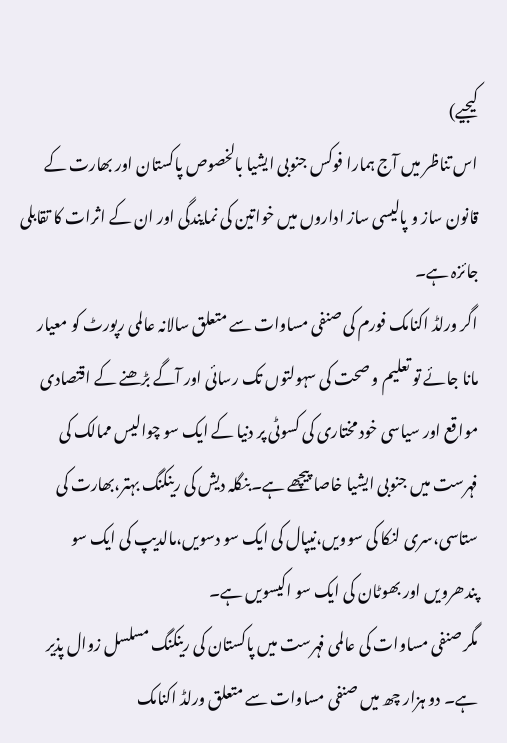کیجیے)
اس تناظر میں آج ہمارا فوکس جنوبی ایشیا بالخصوص پاکستان اور بھارت کے قانون ساز و پالیسی ساز اداروں میں خواتین کی نمایندگی اور ان کے اثرات کا تقابلی جائزہ ہے۔
اگر ورلڈ اکنامک فورم کی صنفی مساوات سے متعلق سالانہ عالمی رپورٹ کو معیار مانا جائے تو تعلیم و صحت کی سہولتوں تک رسائی اور آگے بڑھنے کے اقتصادی مواقع اور سیاسی خود مختاری کی کسوٹی پر دنیا کے ایک سو چوالیس ممالک کی فہرست میں جنوبی ایشیا خاصا پیچھے ہے۔بنگلہ دیش کی رینکنگ بہتر،بھارت کی ستاسی،سری لنکا کی سوویں،نیپال کی ایک سو دسویں،مالدیپ کی ایک سو پندھرویں اور بھوٹان کی ایک سو اکیسویں ہے۔
مگر صنفی مساوات کی عالمی فہرست میں پاکستان کی رینکنگ مسلسل زوال پذیر ہے۔ دو ہزار چھ میں صنفی مساوات سے متعلق ورلڈ اکنامک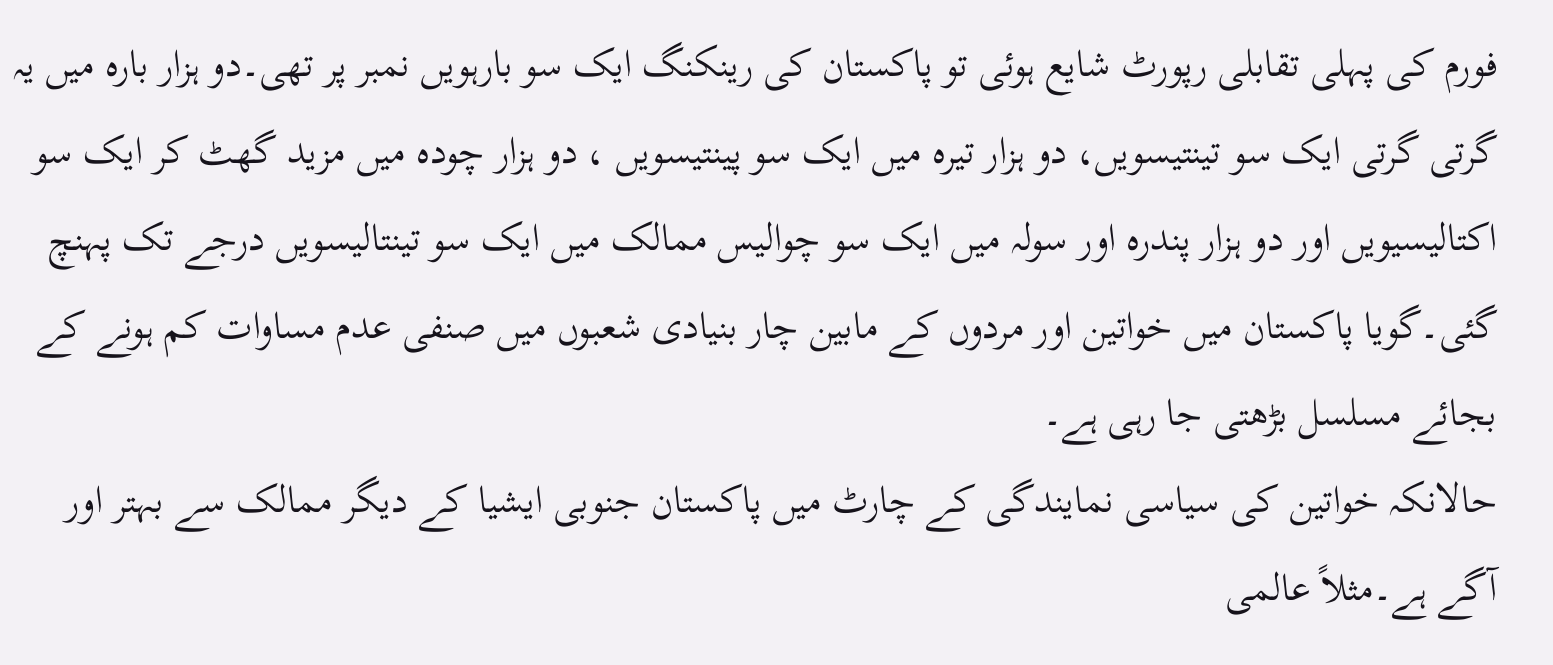فورم کی پہلی تقابلی رپورٹ شایع ہوئی تو پاکستان کی رینکنگ ایک سو بارہویں نمبر پر تھی۔دو ہزار بارہ میں یہ گرتی گرتی ایک سو تینتیسویں، دو ہزار تیرہ میں ایک سو پینتیسویں ، دو ہزار چودہ میں مزید گھٹ کر ایک سو اکتالیسیویں اور دو ہزار پندرہ اور سولہ میں ایک سو چوالیس ممالک میں ایک سو تینتالیسویں درجے تک پہنچ گئی۔گویا پاکستان میں خواتین اور مردوں کے مابین چار بنیادی شعبوں میں صنفی عدم مساوات کم ہونے کے بجائے مسلسل بڑھتی جا رہی ہے۔
حالانکہ خواتین کی سیاسی نمایندگی کے چارٹ میں پاکستان جنوبی ایشیا کے دیگر ممالک سے بہتر اور آگے ہے۔مثلاً عالمی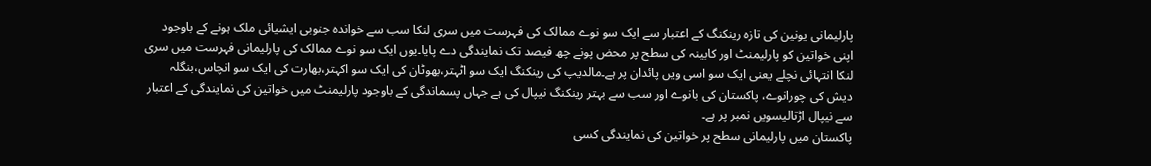پارلیمانی یونین کی تازہ رینکنگ کے اعتبار سے ایک سو نوے ممالک کی فہرست میں سری لنکا سب سے خواندہ جنوبی ایشیائی ملک ہونے کے باوجود اپنی خواتین کو پارلیمنٹ اور کابینہ کی سطح پر محض پونے چھ فیصد تک نمایندگی دے پایا۔یوں ایک سو نوے ممالک کی پارلیمانی فہرست میں سری لنکا انتہائی نچلے یعنی ایک سو اسی ویں پائدان پر ہے۔مالدیپ کی رینکنگ ایک سو اٹہتر،بھوٹان کی ایک سو اکہتر،بھارت کی ایک سو انچاس،بنگلہ دیش کی چورانوے، پاکستان کی بانوے اور سب سے بہتر رینکنگ نیپال کی ہے جہاں پسماندگی کے باوجود پارلیمنٹ میں خواتین کی نمایندگی کے اعتبار سے نیپال اڑتالیسویں نمبر پر ہے۔
پاکستان میں پارلیمانی سطح پر خواتین کی نمایندگی کسی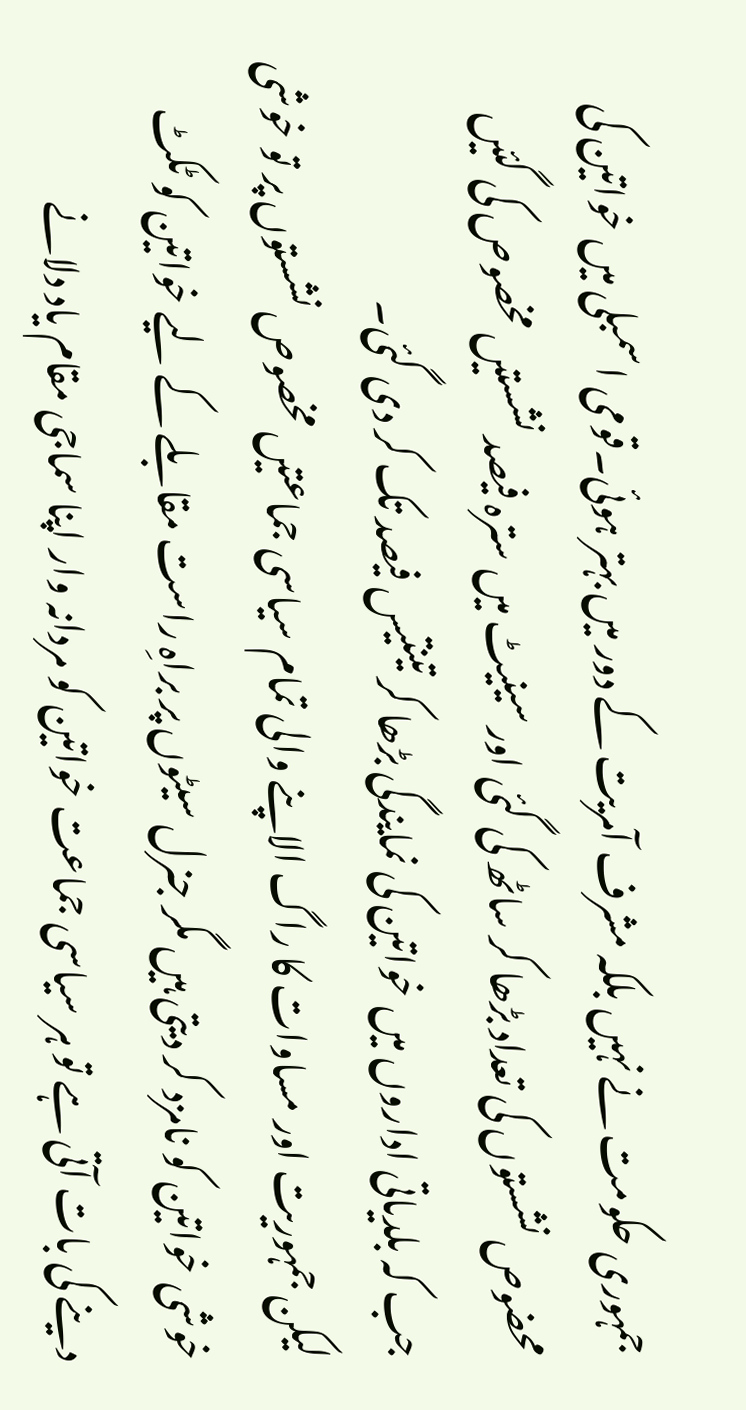جمہوری حکومت نے نہیں بلکہ مشرف آمریت کے دور میں بہتر ہوئی۔قومی اسمبلی میں خواتین کی محضوص نشستوں کی تعداد بڑھا کر ساٹھ کی گئی اور سینیٹ میں سترہ فیصد نشستیں مخصوص کی گئیں جب کہ بلدیاتی اداروں میں خواتین کی نمایندگی بڑھا کر تینتیس فیصد تک کر دی گئی۔
لیکن جمہوریت اور مساوات کا راگ الاپنے والی تمام سیاسی جماعتیں مخصوص نشستوں پر تو خوشی خوشی خواتین کو نامزد کر دیتی ہیں مگر جنرل سیٹوں پر براہِ راست مقابلے کے لیے خواتین کو ٹکٹ دینے کی بات آتی ہے تو ہر سیاسی جماعت خواتین کو مردانہ وار اپنا سماجی مقام یاد دلانے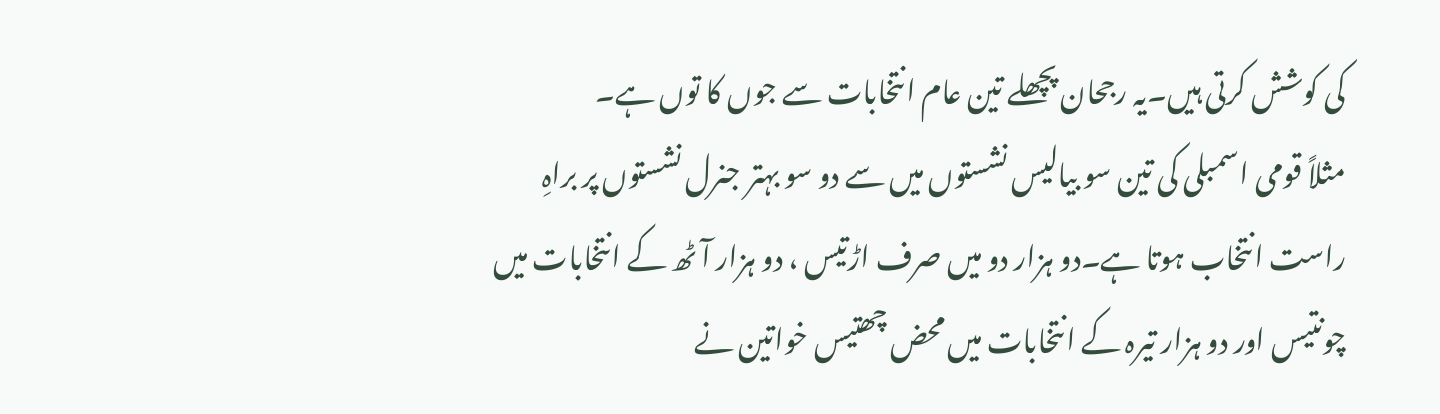کی کوشش کرتی ہیں۔یہ رجحان پچھلے تین عام انتخابات سے جوں کا توں ہے۔
مثلاً قومی اسمبلی کی تین سو بیالیس نشستوں میں سے دو سو بہتر جنرل نشستوں پر براہِ راست انتخاب ہوتا ہے۔دو ہزار دو میں صرف اڑتیس ، دو ہزار آٹھ کے انتخابات میں چونتیس اور دو ہزار تیرہ کے انتخابات میں محض چھتیس خواتین نے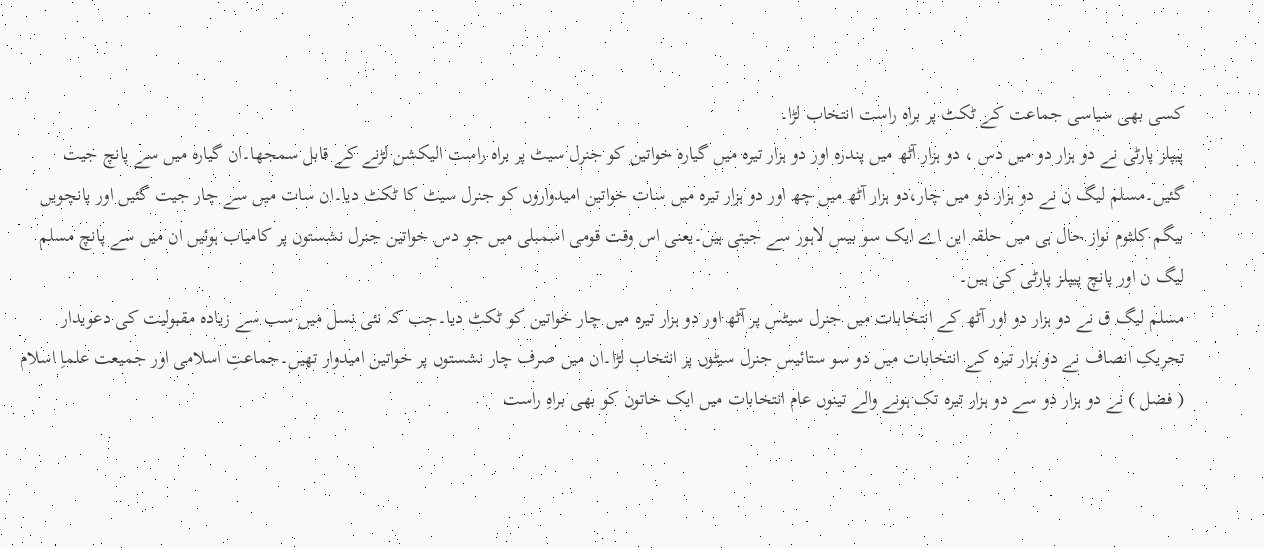کسی بھی سیاسی جماعت کے ٹکٹ پر براہ راست انتخاب لڑا۔
پیپلز پارٹی نے دو ہزار دو میں دس ، دو ہزار آٹھ میں پندرہ اور دو ہزار تیرہ میں گیارہ خواتین کو جنرل سیٹ پر براہ راست الیکشن لڑنے کے قابل سمجھا۔ان گیارہ میں سے پانچ جیت گئیں۔مسلم لیگ ن نے دو ہزار دو میں چار،دو ہزار آٹھ میں چھ اور دو ہزار تیرہ میں سات خواتین امیدواروں کو جنرل سیٹ کا ٹکٹ دیا۔ان سات میں سے چار جیت گئیں اور پانچویں بیگم کلثوم نواز حال ہی میں حلقہ این اے ایک سو بیس لاہور سے جیتی ہیں۔یعنی اس وقت قومی اسمبلی میں جو دس خواتین جنرل نشستوں پر کامیاب ہوئیں ان میں سے پانچ مسلم لیگ ن اور پانچ پیپلز پارٹی کی ہیں۔
مسلم لیگ ق نے دو ہزار دو اور آٹھ کے انتخابات میں جنرل سیٹس پر آٹھ اور دو ہزار تیرہ میں چار خواتین کو ٹکٹ دیا۔جب کہ نئی نسل میں سب سے زیادہ مقبولیت کی دعویدار تحریکِ انصاف نے دو ہزار تیرہ کے انتخابات میں دو سو ستائیس جنرل سیٹوں پر انتخاب لڑا۔ان میں صرف چار نشستوں پر خواتین امیدوار تھیں۔جماعتِ اسلامی اور جمیعت علماِ اسلام ( فضل ) نے دو ہزار دو سے دو ہزار تیرہ تک ہونے والے تینوں عام انتخابات میں ایک خاتون کو بھی براہِ راست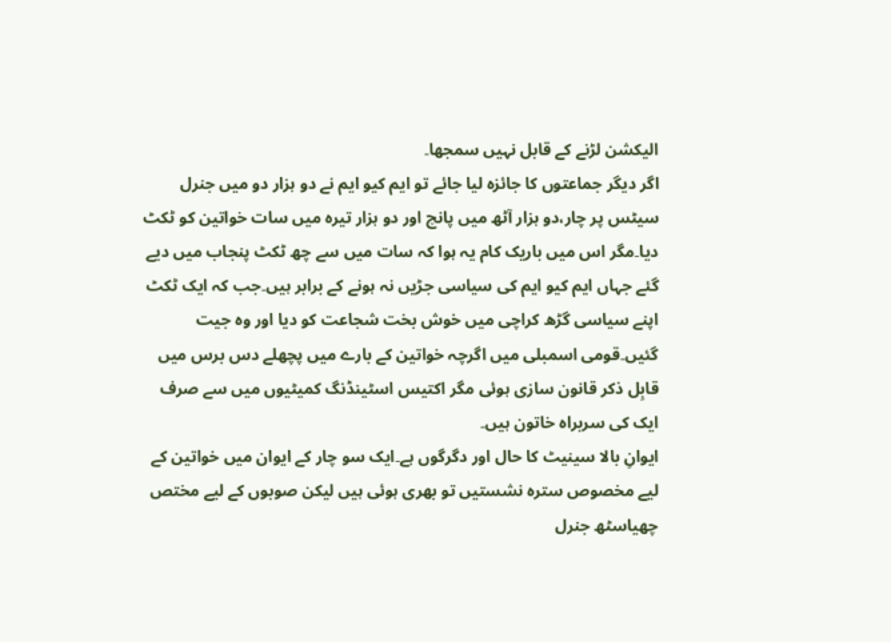الیکشن لڑنے کے قابل نہیں سمجھا۔
اگر دیگر جماعتوں کا جائزہ لیا جائے تو ایم کیو ایم نے دو ہزار دو میں جنرل سیٹس پر چار،دو ہزار آٹھ میں پانچ اور دو ہزار تیرہ میں سات خواتین کو ٹکٹ دیا۔مگر اس میں باریک کام یہ ہوا کہ سات میں سے چھ ٹکٹ پنجاب میں دیے گئے جہاں ایم کیو ایم کی سیاسی جڑیں نہ ہونے کے برابر ہیں۔جب کہ ایک ٹکٹ اپنے سیاسی گڑھ کراچی میں خوش بخت شجاعت کو دیا اور وہ جیت گئیں۔قومی اسمبلی میں اگرچہ خواتین کے بارے میں پچھلے دس برس میں قابِل ذکر قانون سازی ہوئی مگر اکتیس اسٹینڈنگ کمیٹیوں میں سے صرف ایک کی سربراہ خاتون ہیں۔
ایوانِ بالا سینیٹ کا حال اور دگرگوں ہے۔ایک سو چار کے ایوان میں خواتین کے لیے مخصوص سترہ نشستیں تو بھری ہوئی ہیں لیکن صوبوں کے لیے مختص چھیاسٹھ جنرل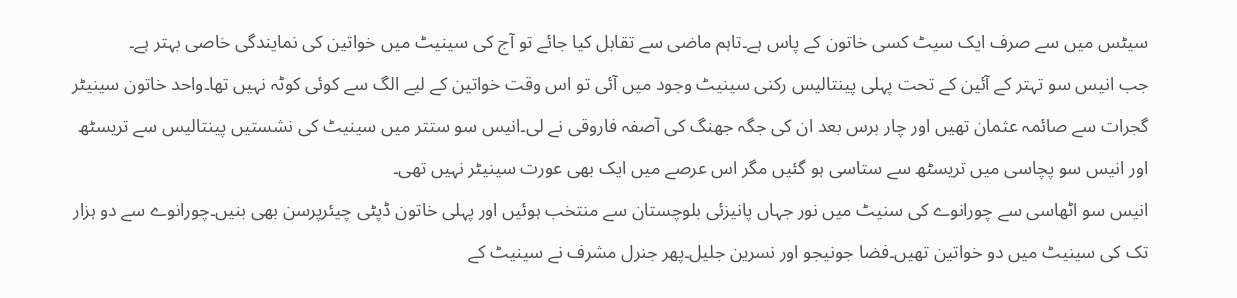سیٹس میں سے صرف ایک سیٹ کسی خاتون کے پاس ہے۔تاہم ماضی سے تقابل کیا جائے تو آج کی سینیٹ میں خواتین کی نمایندگی خاصی بہتر ہے۔
جب انیس سو تہتر کے آئین کے تحت پہلی پینتالیس رکنی سینیٹ وجود میں آئی تو اس وقت خواتین کے لیے الگ سے کوئی کوٹہ نہیں تھا۔واحد خاتون سینیٹر گجرات سے صائمہ عثمان تھیں اور چار برس بعد ان کی جگہ جھنگ کی آصفہ فاروقی نے لی۔انیس سو ستتر میں سینیٹ کی نشستیں پینتالیس سے تریسٹھ اور انیس سو پچاسی میں تریسٹھ سے ستاسی ہو گئیں مگر اس عرصے میں ایک بھی عورت سینیٹر نہیں تھی۔
انیس سو اٹھاسی سے چورانوے کی سنیٹ میں نور جہاں پانیزئی بلوچستان سے منتخب ہوئیں اور پہلی خاتون ڈپٹی چیئرپرسن بھی بنیں۔چورانوے سے دو ہزار تک کی سینیٹ میں دو خواتین تھیں۔فضا جونیجو اور نسرین جلیل۔پھر جنرل مشرف نے سینیٹ کے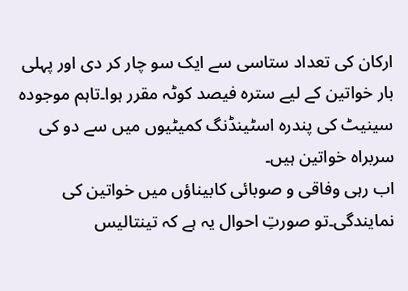ارکان کی تعداد ستاسی سے ایک سو چار کر دی اور پہلی بار خواتین کے لیے سترہ فیصد کوٹہ مقرر ہوا۔تاہم موجودہ سینیٹ کی پندرہ اسٹینڈنگ کمیٹیوں میں سے دو کی سربراہ خواتین ہیں۔
اب رہی وفاقی و صوبائی کابیناؤں میں خواتین کی نمایندگی۔تو صورتِ احوال یہ ہے کہ تینتالیس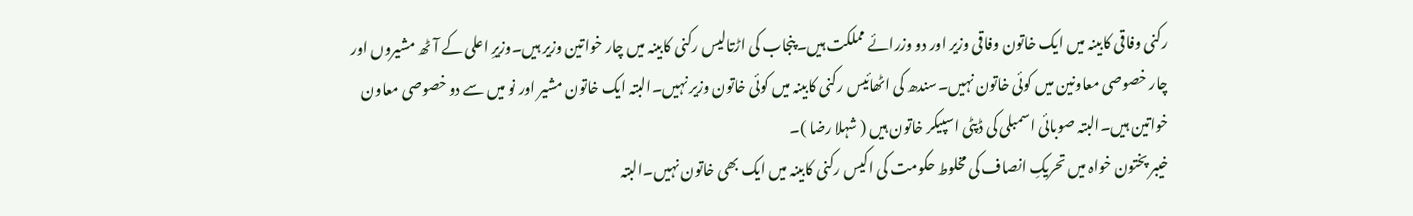رکنی وفاقی کابینہ میں ایک خاتون وفاقی وزیر اور دو وزرائے مملکت ہیں۔پنجاب کی اڑتالیس رکنی کابینہ میں چار خواتین وزیر ہیں۔وزیرِ اعلی کے آٹھ مشیروں اور چار خصوصی معاونین میں کوئی خاتون نہیں۔سندھ کی اٹھائیس رکنی کابینہ میں کوئی خاتون وزیر نہیں۔البتہ ایک خاتون مشیر اور نو میں سے دو خصوصی معاون خواتین ہیں۔البتہ صوبائی اسمبلی کی ڈپٹی اسپیکر خاتون ہیں ( شہلا رضا )۔
خیبر پختون خواہ میں تحریکِ انصاف کی مخلوط حکومت کی اکیس رکنی کابینہ میں ایک بھی خاتون نہیں۔البتہ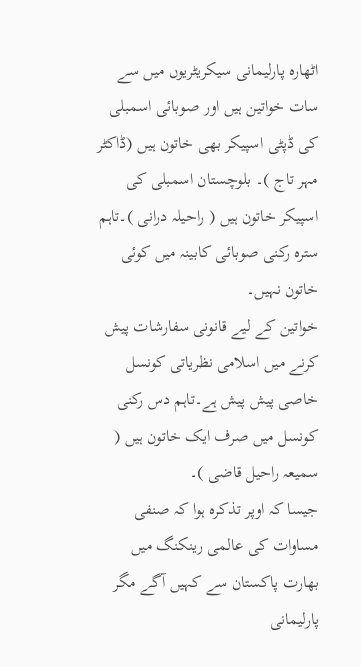اٹھارہ پارلیمانی سیکریٹریوں میں سے سات خواتین ہیں اور صوبائی اسمبلی کی ڈپٹی اسپیکر بھی خاتون ہیں (ڈاکٹر مہر تاج )۔ بلوچستان اسمبلی کی اسپیکر خاتون ہیں ( راحیلہ درانی )۔تاہم سترہ رکنی صوبائی کابینہ میں کوئی خاتون نہیں۔
خواتین کے لیے قانونی سفارشات پیش کرنے میں اسلامی نظریاتی کونسل خاصی پیش پیش ہے۔تاہم دس رکنی کونسل میں صرف ایک خاتون ہیں ( سمیعہ راحیل قاضی )۔
جیسا کہ اوپر تذکرہ ہوا کہ صنفی مساوات کی عالمی رینکنگ میں بھارت پاکستان سے کہیں آگے مگر پارلیمانی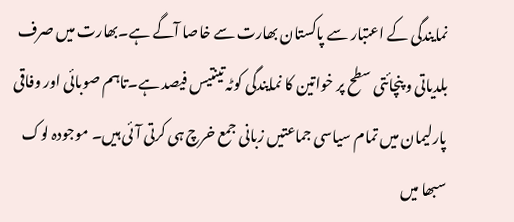نمایندگی کے اعتبار سے پاکستان بھارت سے خاصا آگے ہے۔بھارت میں صرف بلدیاتی و پنچائتی سطح پر خواتین کا نمایندگی کوٹہ تینتیس فیصد ہے۔تاہم صوبائی اور وفاقی پارلیمان میں تمام سیاسی جماعتیں زبانی جمع خرچ ہی کرتی آئی ہیں۔ موجودہ لوک سبھا میں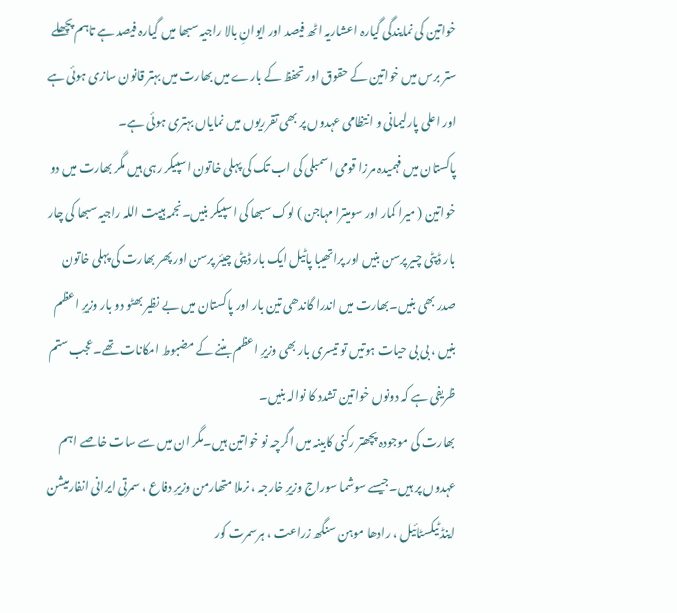خواتین کی نمایندگی گیارہ اعشاریہ اٹھ فیصد اور ایوانِ بالا راجیہ سبھا میں گیارہ فیصد ہے تاہم پچھلے ستر برس میں خواتین کے حقوق اور تحفظ کے بارے میں بھارت میں بہتر قانون سازی ہوئی ہے اور اعلی پارلیمانی و انتظامی عہدوں پر بھی تقرریوں میں نمایاں بہتری ہوئی ہے۔
پاکستان میں فہمیدہ مرزا قومی اسمبلی کی اب تک کی پہلی خاتون اسپیکر رہی ہیں مگر بھارت میں دو خواتین ( میرا کمار اور سومیترا مہاجن ) لوک سبھا کی اسپیکر بنیں۔نجمہ ہیپت اللہ راجیہ سبھا کی چار بار ڈپٹی چیر پرسن بنیں اور پراتھیبا پاٹیل ایک بار ڈپٹی چیئر پرسن اور پھر بھارت کی پہلی خاتون صدر بھی بنیں۔بھارت میں اندرا گاندھی تین بار اور پاکستان میں بے نظیر بھٹو دو بار وزیرِ اعظم بنیں ، بی بی حیات ہوتیں تو تیسری بار بھی وزیرِ اعظم بننے کے مضبوط امکانات تھے۔عجب ستم ظریفی ہے کہ دونوں خواتین تشدد کا نوالہ بنیں۔
بھارت کی موجودہ پچھتر رکنی کابینہ میں اگرچہ نو خواتین ہیں۔مگر ان میں سے سات خاصے اہم عہدوں پر ہیں۔جیسے سوشما سوراج وزیرِ خارجہ ، نرملا متھارمن وزیرِ دفاع ، سمرتی ایرانی انفارمیشن اینڈ ٹیکسٹائیل ، رادھا موہن سنگھ زراعت ، ہرسمرت کور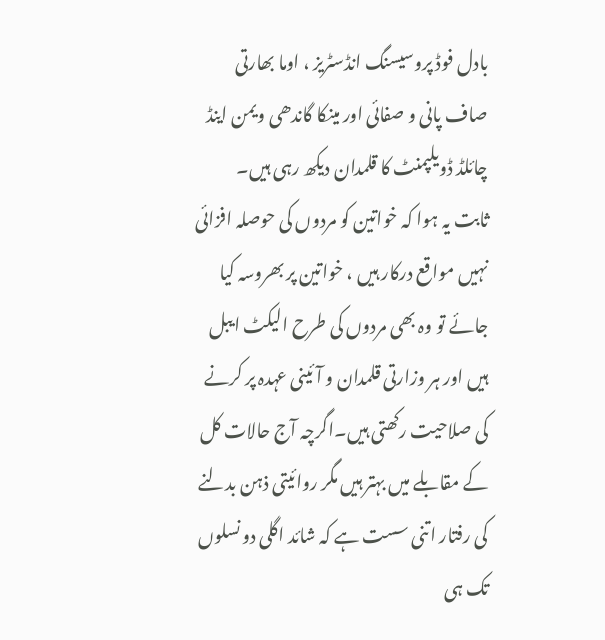بادل فوڈ پروسیسنگ انڈسٹریز ، اوما بھارتی صاف پانی و صفائی اور مینکا گاندھی ویمن اینڈ چائلڈ ڈویلپمنٹ کا قلمدان دیکھ رہی ہیں۔
ثابت یہ ہوا کہ خواتین کو مردوں کی حوصلہ افزائی نہیں مواقع درکار ہیں ، خواتین پر بھروسہ کیا جائے تو وہ بھی مردوں کی طرح الیکٹ ایبل ہیں اور ہر وزارتی قلمدان و آئینی عہدہ پر کرنے کی صلاحیت رکھتی ہیں۔اگرچہ آج حالات کل کے مقابلے میں بہتر ہیں مگر روائیتی ذہن بدلنے کی رفتار اتنی سست ہے کہ شائد اگلی دو نسلوں تک ہی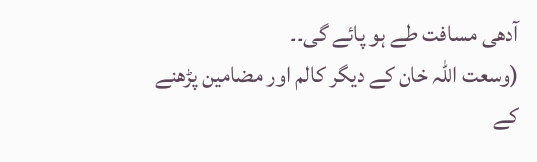آدھی مسافت طے ہو پائے گی۔۔
(وسعت اللہ خان کے دیگر کالم اور مضامین پڑھنے کے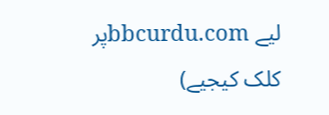لیے bbcurdu.comپر کلک کیجیے)